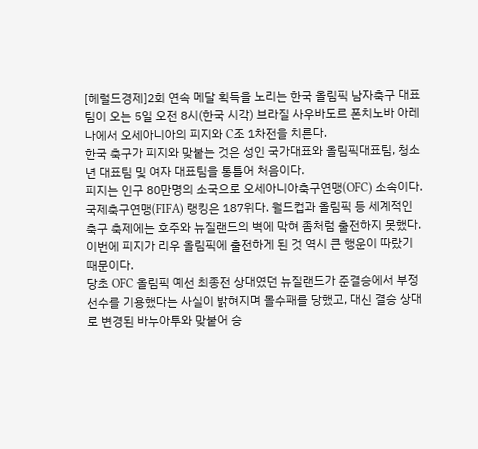[헤럴드경제]2회 연속 메달 획득을 노리는 한국 올림픽 남자축구 대표팀이 오는 5일 오전 8시(한국 시각) 브라질 사우바도르 폰치노바 아레나에서 오세아니아의 피지와 C조 1차전을 치른다.
한국 축구가 피지와 맞붙는 것은 성인 국가대표와 올림픽대표팀, 청소년 대표팀 및 여자 대표팀을 통틀어 처음이다.
피지는 인구 80만명의 소국으로 오세아니아축구연맹(OFC) 소속이다. 국제축구연맹(FIFA) 랭킹은 187위다. 월드컵과 올림픽 등 세계적인 축구 축제에는 호주와 뉴질랜드의 벽에 막혀 좀처럼 출전하지 못했다.
이번에 피지가 리우 올림픽에 출전하게 된 것 역시 큰 행운이 따랐기 때문이다.
당초 OFC 올림픽 예선 최종전 상대였던 뉴질랜드가 준결승에서 부정 선수를 기용했다는 사실이 밝혀지며 몰수패를 당했고, 대신 결승 상대로 변경된 바누아투와 맞붙어 승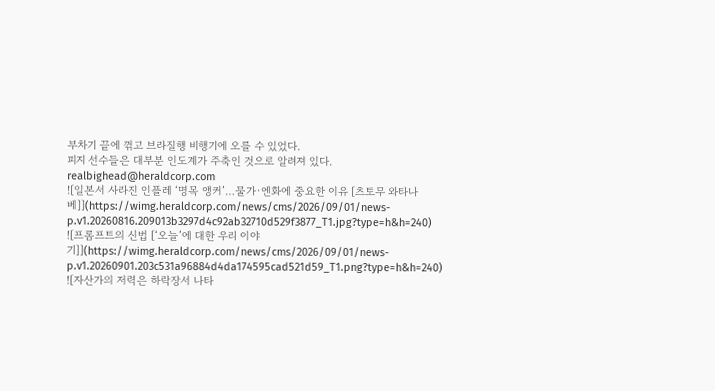부차기 끝에 꺾고 브라질행 비행기에 오를 수 있었다.
피지 선수들은 대부분 인도계가 주축인 것으로 알려져 있다.
realbighead@heraldcorp.com
![일본서 사라진 인플레 ‘명목 앵커’…물가·엔화에 중요한 이유 [츠토무 와타나베]](https://wimg.heraldcorp.com/news/cms/2026/09/01/news-p.v1.20260816.209013b3297d4c92ab32710d529f3877_T1.jpg?type=h&h=240)
![프롬프트의 신법 [‘오늘’에 대한 우리 이야기]](https://wimg.heraldcorp.com/news/cms/2026/09/01/news-p.v1.20260901.203c531a96884d4da174595cad521d59_T1.png?type=h&h=240)
![자산가의 저력은 하락장서 나타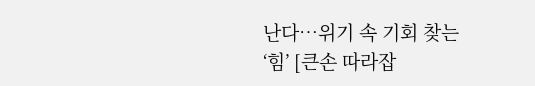난다…위기 속 기회 찾는 ‘힘’ [큰손 따라잡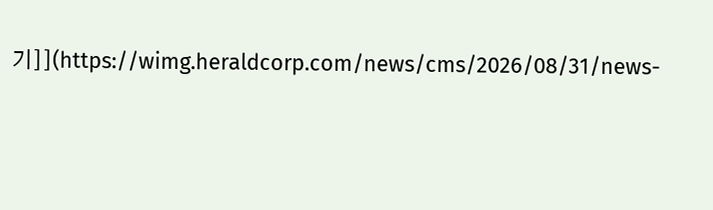기]](https://wimg.heraldcorp.com/news/cms/2026/08/31/news-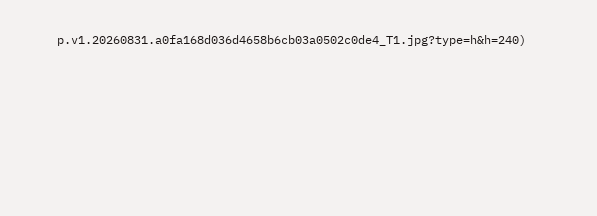p.v1.20260831.a0fa168d036d4658b6cb03a0502c0de4_T1.jpg?type=h&h=240)